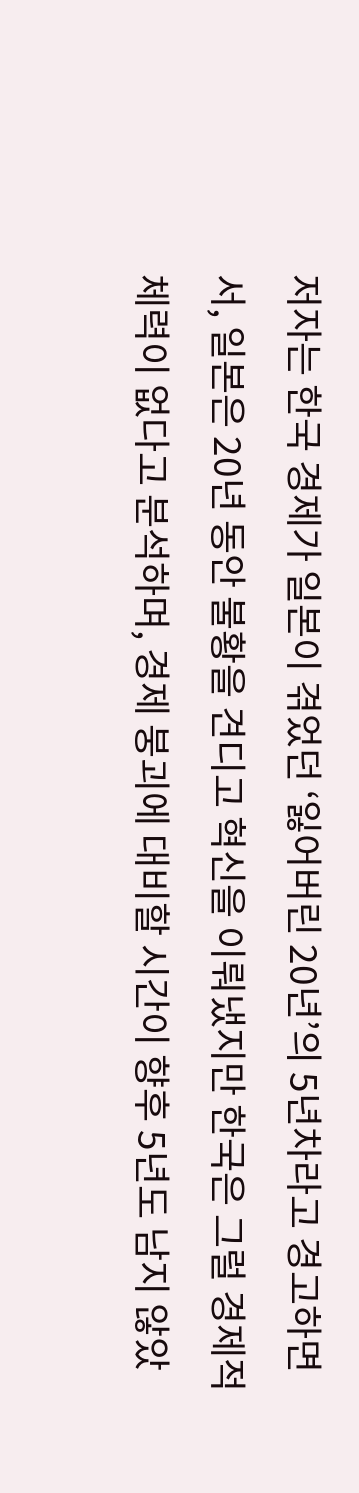저자는 한국 경제가 일본이 겪었던 ‘잃어버린 20년’의 5년차라고 경고하면서, 일본은 20년 동안 불황을 견디고 혁신을 이뤄냈지만 한국은 그럴 경제적 체력이 없다고 분석하며, 경제 붕괴에 대비할 시간이 향후 5년도 남지 않았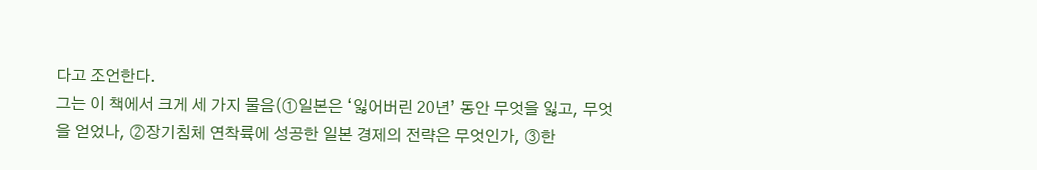다고 조언한다.
그는 이 책에서 크게 세 가지 물음(①일본은 ‘잃어버린 20년’ 동안 무엇을 잃고, 무엇을 얻었나, ②장기침체 연착륙에 성공한 일본 경제의 전략은 무엇인가, ③한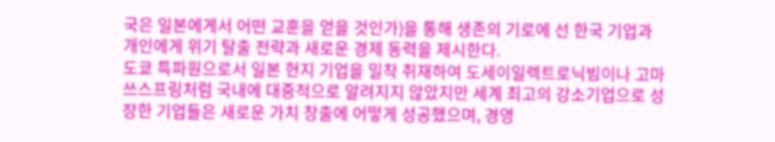국은 일본에게서 어떤 교훈을 얻을 것인가)을 통해 생존의 기로에 선 한국 기업과 개인에게 위기 탈출 전략과 새로운 경제 동력을 제시한다.
도쿄 특파원으로서 일본 현지 기업을 밀착 취재하여 도세이일렉트로닉빔이나 고마쓰스프링처럼 국내에 대중적으로 알려지지 않았지만 세계 최고의 강소기업으로 성장한 기업들은 새로운 가치 창출에 어떻게 성공했으며, 경영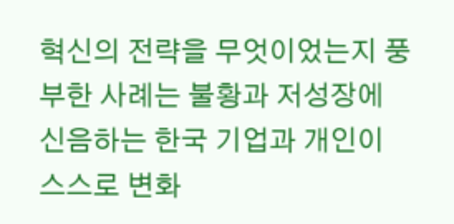혁신의 전략을 무엇이었는지 풍부한 사례는 불황과 저성장에 신음하는 한국 기업과 개인이 스스로 변화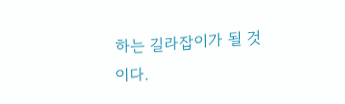하는 길라잡이가 될 것이다.